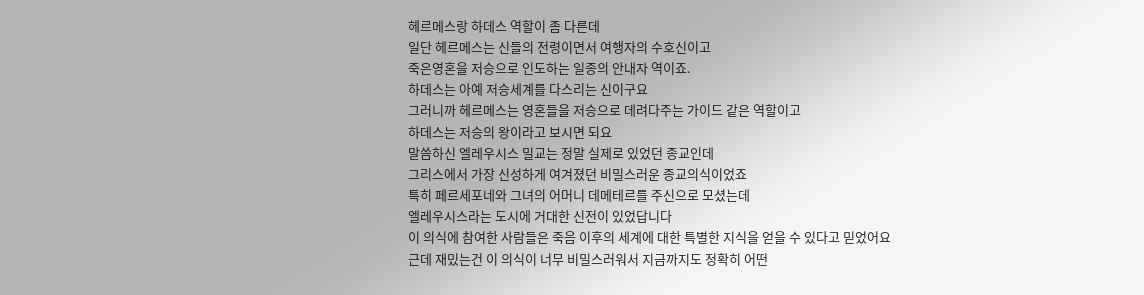헤르메스랑 하데스 역할이 좀 다른데
일단 헤르메스는 신들의 전령이면서 여행자의 수호신이고
죽은영혼을 저승으로 인도하는 일종의 안내자 역이죠.
하데스는 아예 저승세계를 다스리는 신이구요
그러니까 헤르메스는 영혼들을 저승으로 데려다주는 가이드 같은 역할이고
하데스는 저승의 왕이라고 보시면 되요
말씀하신 엘레우시스 밀교는 정말 실제로 있었던 종교인데
그리스에서 가장 신성하게 여겨졌던 비밀스러운 종교의식이었죠
특히 페르세포네와 그녀의 어머니 데메테르를 주신으로 모셨는데
엘레우시스라는 도시에 거대한 신전이 있었답니다
이 의식에 참여한 사람들은 죽음 이후의 세계에 대한 특별한 지식을 얻을 수 있다고 믿었어요
근데 재밌는건 이 의식이 너무 비밀스러워서 지금까지도 정확히 어떤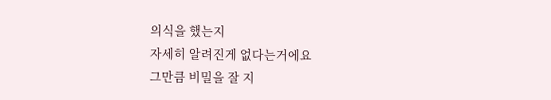의식을 했는지
자세히 알려진게 없다는거에요
그만큼 비밀을 잘 지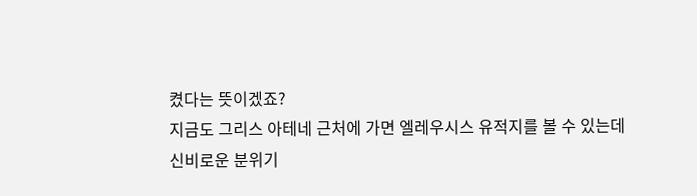켰다는 뜻이겠죠?
지금도 그리스 아테네 근처에 가면 엘레우시스 유적지를 볼 수 있는데
신비로운 분위기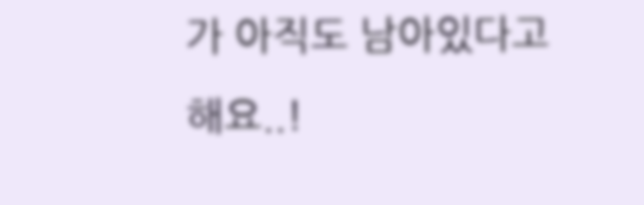가 아직도 남아있다고해요..!